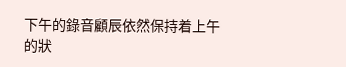下午的錄音顧辰依然保持着上午的狀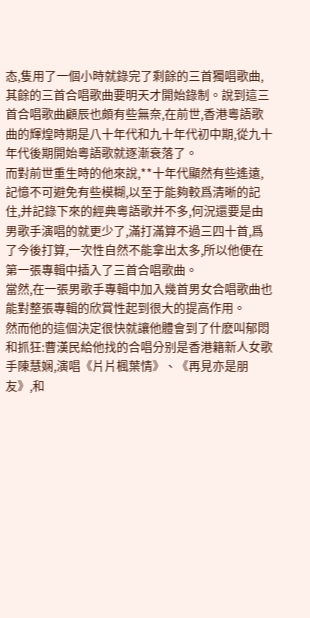态,隻用了一個小時就錄完了剩餘的三首獨唱歌曲,其餘的三首合唱歌曲要明天才開始錄制。說到這三首合唱歌曲顧辰也頗有些無奈,在前世,香港粵語歌曲的輝煌時期是八十年代和九十年代初中期,從九十年代後期開始粵語歌就逐漸衰落了。
而對前世重生時的他來說,**十年代顯然有些遙遠,記憶不可避免有些模糊,以至于能夠較爲清晰的記住,并記錄下來的經典粵語歌并不多,何況還要是由男歌手演唱的就更少了,滿打滿算不過三四十首,爲了今後打算,一次性自然不能拿出太多,所以他便在第一張專輯中插入了三首合唱歌曲。
當然,在一張男歌手專輯中加入幾首男女合唱歌曲也能對整張專輯的欣賞性起到很大的提高作用。
然而他的這個決定很快就讓他體會到了什麽叫郁悶和抓狂:曹漢民給他找的合唱分别是香港籍新人女歌手陳慧娴,演唱《片片楓葉情》、《再見亦是朋友》,和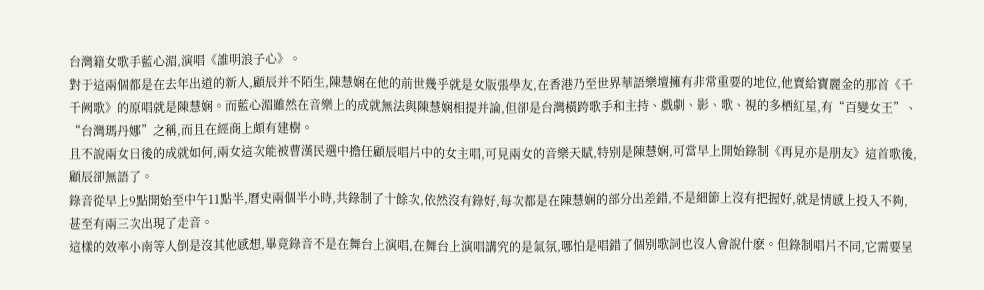台灣籍女歌手藍心湄,演唱《誰明浪子心》。
對于這兩個都是在去年出道的新人,顧辰并不陌生,陳慧娴在他的前世幾乎就是女版張學友,在香港乃至世界華語樂壇擁有非常重要的地位,他賣給寶麗金的那首《千千阙歌》的原唱就是陳慧娴。而藍心湄雖然在音樂上的成就無法與陳慧娴相提并論,但卻是台灣橫跨歌手和主持、戲劇、影、歌、視的多栖紅星,有“百變女王”、“台灣瑪丹娜”之稱,而且在經商上頗有建樹。
且不說兩女日後的成就如何,兩女這次能被曹漢民選中擔任顧辰唱片中的女主唱,可見兩女的音樂天賦,特别是陳慧娴,可當早上開始錄制《再見亦是朋友》這首歌後,顧辰卻無語了。
錄音從早上9點開始至中午11點半,曆史兩個半小時,共錄制了十餘次,依然沒有錄好,每次都是在陳慧娴的部分出差錯,不是細節上沒有把握好,就是情感上投入不夠,甚至有兩三次出現了走音。
這樣的效率小南等人倒是沒其他感想,畢竟錄音不是在舞台上演唱,在舞台上演唱講究的是氣氛,哪怕是唱錯了個别歌詞也沒人會說什麽。但錄制唱片不同,它需要呈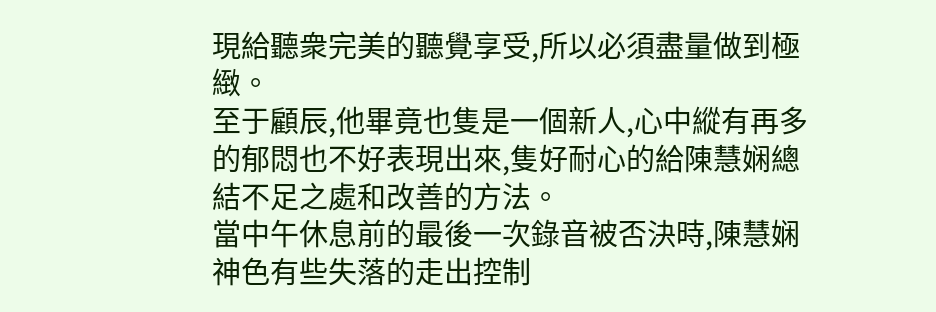現給聽衆完美的聽覺享受,所以必須盡量做到極緻。
至于顧辰,他畢竟也隻是一個新人,心中縱有再多的郁悶也不好表現出來,隻好耐心的給陳慧娴總結不足之處和改善的方法。
當中午休息前的最後一次錄音被否決時,陳慧娴神色有些失落的走出控制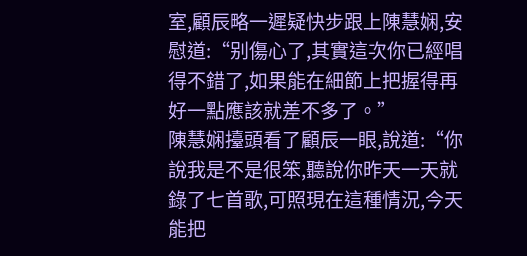室,顧辰略一遲疑快步跟上陳慧娴,安慰道:“别傷心了,其實這次你已經唱得不錯了,如果能在細節上把握得再好一點應該就差不多了。”
陳慧娴擡頭看了顧辰一眼,說道:“你說我是不是很笨,聽說你昨天一天就錄了七首歌,可照現在這種情況,今天能把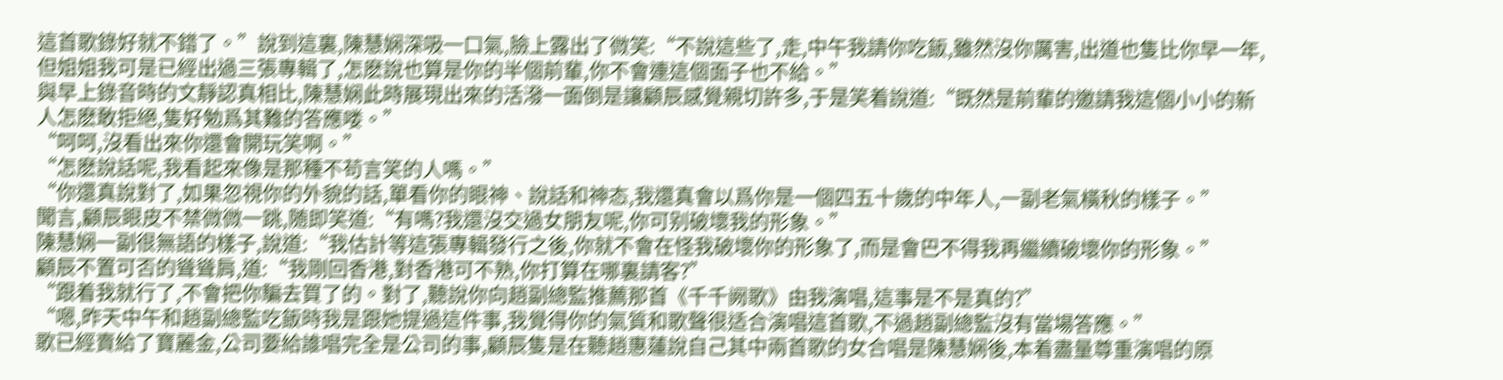這首歌錄好就不錯了。”說到這裏,陳慧娴深吸一口氣,臉上露出了微笑:“不說這些了,走,中午我請你吃飯,雖然沒你厲害,出道也隻比你早一年,但姐姐我可是已經出過三張專輯了,怎麽說也算是你的半個前輩,你不會連這個面子也不給。”
與早上錄音時的文靜認真相比,陳慧娴此時展現出來的活潑一面倒是讓顧辰感覺親切許多,于是笑着說道:“既然是前輩的邀請我這個小小的新人怎麽敢拒絕,隻好勉爲其難的答應喽。”
“呵呵,沒看出來你還會開玩笑啊。”
“怎麽說話呢,我看起來像是那種不苟言笑的人嗎。”
“你還真說對了,如果忽視你的外貌的話,單看你的眼神、說話和神态,我還真會以爲你是一個四五十歲的中年人,一副老氣橫秋的樣子。”
聞言,顧辰眼皮不禁微微一跳,随即笑道:“有嗎?我還沒交過女朋友呢,你可别破壞我的形象。”
陳慧娴一副很無語的樣子,說道:“我估計等這張專輯發行之後,你就不會在怪我破壞你的形象了,而是會巴不得我再繼續破壞你的形象。”
顧辰不置可否的聳聳肩,道:“我剛回香港,對香港可不熟,你打算在哪裏請客?”
“跟着我就行了,不會把你騙去買了的。對了,聽說你向趙副總監推薦那首《千千阙歌》由我演唱,這事是不是真的?”
“嗯,昨天中午和趙副總監吃飯時我是跟她提過這件事,我覺得你的氣質和歌聲很适合演唱這首歌,不過趙副總監沒有當場答應。”
歌已經賣給了寶麗金,公司要給誰唱完全是公司的事,顧辰隻是在聽趙惠蓮說自己其中兩首歌的女合唱是陳慧娴後,本着盡量尊重演唱的原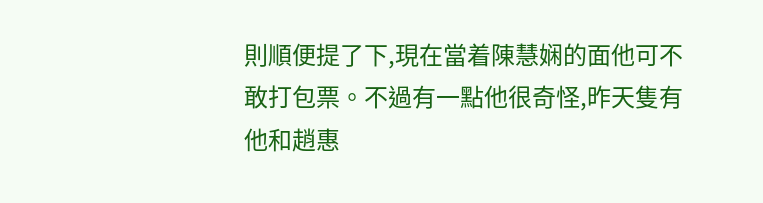則順便提了下,現在當着陳慧娴的面他可不敢打包票。不過有一點他很奇怪,昨天隻有他和趙惠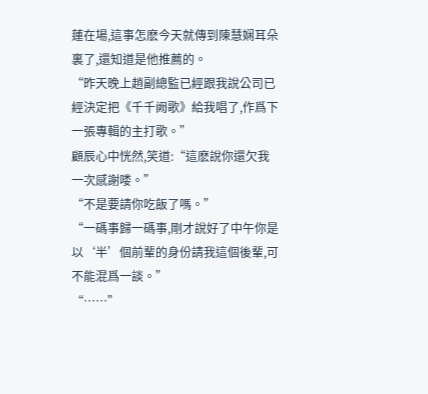蓮在場,這事怎麽今天就傳到陳慧娴耳朵裏了,還知道是他推薦的。
“昨天晚上趙副總監已經跟我說公司已經決定把《千千阙歌》給我唱了,作爲下一張專輯的主打歌。”
顧辰心中恍然,笑道:“這麽說你還欠我一次感謝喽。”
“不是要請你吃飯了嗎。”
“一碼事歸一碼事,剛才說好了中午你是以‘半’個前輩的身份請我這個後輩,可不能混爲一談。”
“……”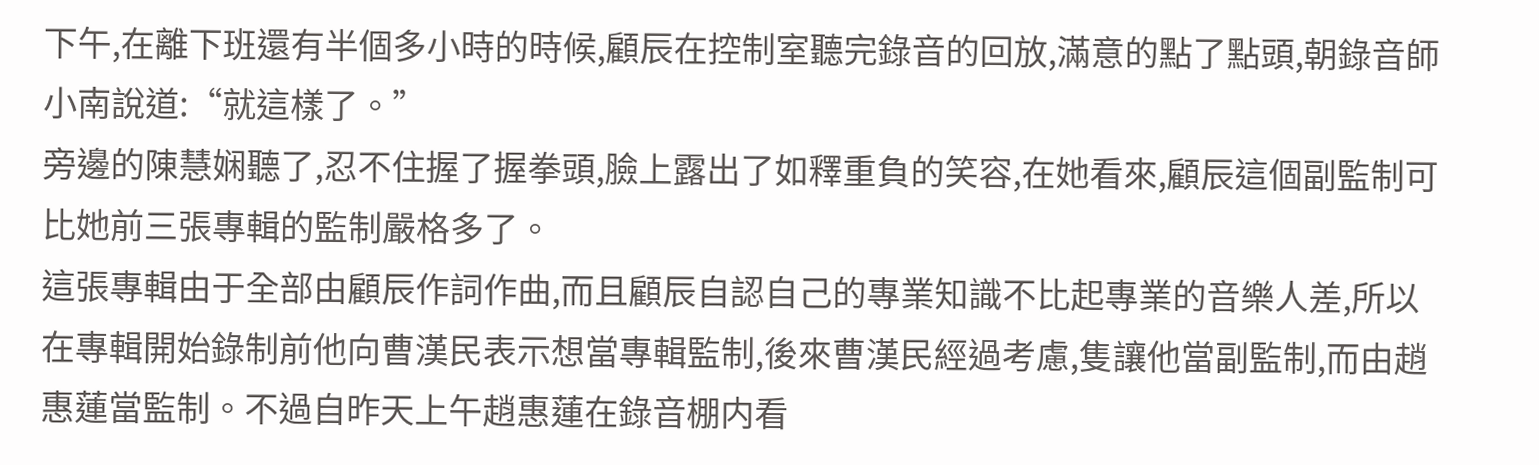下午,在離下班還有半個多小時的時候,顧辰在控制室聽完錄音的回放,滿意的點了點頭,朝錄音師小南說道:“就這樣了。”
旁邊的陳慧娴聽了,忍不住握了握拳頭,臉上露出了如釋重負的笑容,在她看來,顧辰這個副監制可比她前三張專輯的監制嚴格多了。
這張專輯由于全部由顧辰作詞作曲,而且顧辰自認自己的專業知識不比起專業的音樂人差,所以在專輯開始錄制前他向曹漢民表示想當專輯監制,後來曹漢民經過考慮,隻讓他當副監制,而由趙惠蓮當監制。不過自昨天上午趙惠蓮在錄音棚内看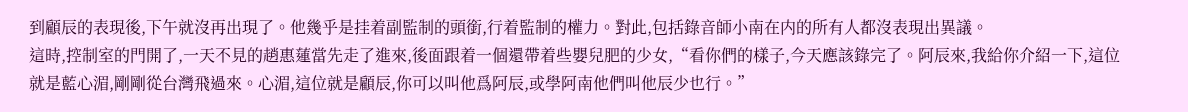到顧辰的表現後,下午就沒再出現了。他幾乎是挂着副監制的頭銜,行着監制的權力。對此,包括錄音師小南在内的所有人都沒表現出異議。
這時,控制室的門開了,一天不見的趙惠蓮當先走了進來,後面跟着一個還帶着些嬰兒肥的少女,“看你們的樣子,今天應該錄完了。阿辰來,我給你介紹一下,這位就是藍心湄,剛剛從台灣飛過來。心湄,這位就是顧辰,你可以叫他爲阿辰,或學阿南他們叫他辰少也行。”